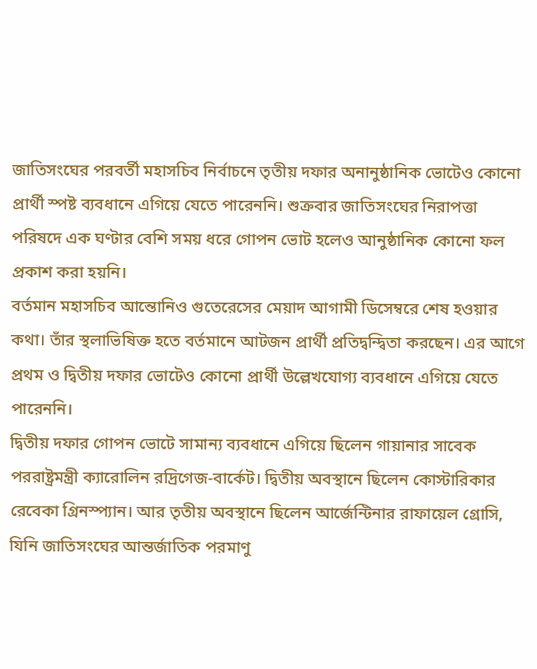জাতিসংঘের পরবর্তী মহাসচিব নির্বাচনে তৃতীয় দফার অনানুষ্ঠানিক ভোটেও কোনো প্রার্থী স্পষ্ট ব্যবধানে এগিয়ে যেতে পারেননি। শুক্রবার জাতিসংঘের নিরাপত্তা পরিষদে এক ঘণ্টার বেশি সময় ধরে গোপন ভোট হলেও আনুষ্ঠানিক কোনো ফল প্রকাশ করা হয়নি।
বর্তমান মহাসচিব আন্তোনিও গুতেরেসের মেয়াদ আগামী ডিসেম্বরে শেষ হওয়ার কথা। তাঁর স্থলাভিষিক্ত হতে বর্তমানে আটজন প্রার্থী প্রতিদ্বন্দ্বিতা করছেন। এর আগে প্রথম ও দ্বিতীয় দফার ভোটেও কোনো প্রার্থী উল্লেখযোগ্য ব্যবধানে এগিয়ে যেতে পারেননি।
দ্বিতীয় দফার গোপন ভোটে সামান্য ব্যবধানে এগিয়ে ছিলেন গায়ানার সাবেক পররাষ্ট্রমন্ত্রী ক্যারোলিন রদ্রিগেজ-বার্কেট। দ্বিতীয় অবস্থানে ছিলেন কোস্টারিকার রেবেকা গ্রিনস্প্যান। আর তৃতীয় অবস্থানে ছিলেন আর্জেন্টিনার রাফায়েল গ্রোসি, যিনি জাতিসংঘের আন্তর্জাতিক পরমাণু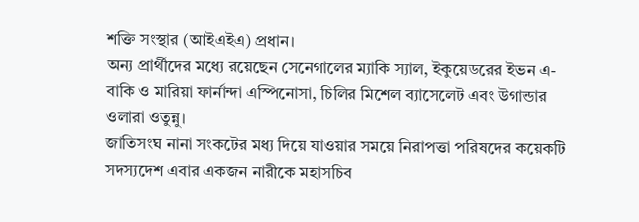শক্তি সংস্থার (আইএইএ) প্রধান।
অন্য প্রার্থীদের মধ্যে রয়েছেন সেনেগালের ম্যাকি স্যাল, ইকুয়েডরের ইভন এ-বাকি ও মারিয়া ফার্নান্দা এস্পিনোসা, চিলির মিশেল ব্যাসেলেট এবং উগান্ডার ওলারা ওতুন্নু।
জাতিসংঘ নানা সংকটের মধ্য দিয়ে যাওয়ার সময়ে নিরাপত্তা পরিষদের কয়েকটি সদস্যদেশ এবার একজন নারীকে মহাসচিব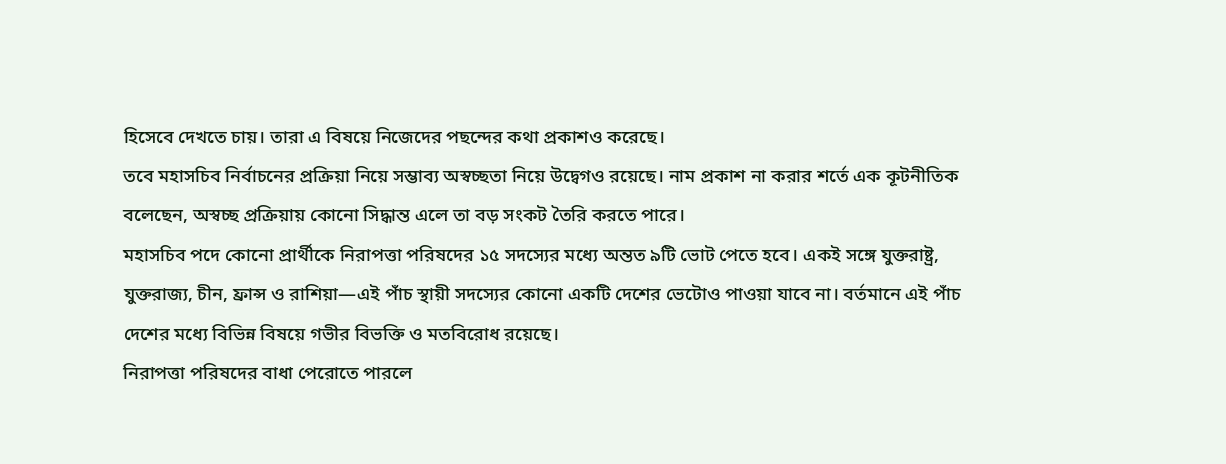হিসেবে দেখতে চায়। তারা এ বিষয়ে নিজেদের পছন্দের কথা প্রকাশও করেছে।
তবে মহাসচিব নির্বাচনের প্রক্রিয়া নিয়ে সম্ভাব্য অস্বচ্ছতা নিয়ে উদ্বেগও রয়েছে। নাম প্রকাশ না করার শর্তে এক কূটনীতিক বলেছেন, অস্বচ্ছ প্রক্রিয়ায় কোনো সিদ্ধান্ত এলে তা বড় সংকট তৈরি করতে পারে।
মহাসচিব পদে কোনো প্রার্থীকে নিরাপত্তা পরিষদের ১৫ সদস্যের মধ্যে অন্তত ৯টি ভোট পেতে হবে। একই সঙ্গে যুক্তরাষ্ট্র, যুক্তরাজ্য, চীন, ফ্রান্স ও রাশিয়া—এই পাঁচ স্থায়ী সদস্যের কোনো একটি দেশের ভেটোও পাওয়া যাবে না। বর্তমানে এই পাঁচ দেশের মধ্যে বিভিন্ন বিষয়ে গভীর বিভক্তি ও মতবিরোধ রয়েছে।
নিরাপত্তা পরিষদের বাধা পেরোতে পারলে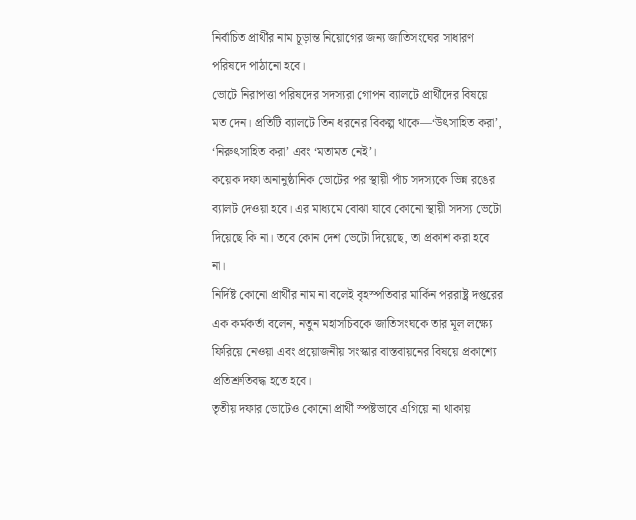নির্বাচিত প্রার্থীর নাম চূড়ান্ত নিয়োগের জন্য জাতিসংঘের সাধারণ পরিষদে পাঠানো হবে।
ভোটে নিরাপত্তা পরিষদের সদস্যরা গোপন ব্যালটে প্রার্থীদের বিষয়ে মত দেন। প্রতিটি ব্যালটে তিন ধরনের বিকল্প থাকে—‘উৎসাহিত করা’, ‘নিরুৎসাহিত করা’ এবং ‘মতামত নেই’।
কয়েক দফা অনানুষ্ঠানিক ভোটের পর স্থায়ী পাঁচ সদস্যকে ভিন্ন রঙের ব্যালট দেওয়া হবে। এর মাধ্যমে বোঝা যাবে কোনো স্থায়ী সদস্য ভেটো দিয়েছে কি না। তবে কোন দেশ ভেটো দিয়েছে, তা প্রকাশ করা হবে না।
নির্দিষ্ট কোনো প্রার্থীর নাম না বলেই বৃহস্পতিবার মার্কিন পররাষ্ট্র দপ্তরের এক কর্মকর্তা বলেন, নতুন মহাসচিবকে জাতিসংঘকে তার মূল লক্ষ্যে ফিরিয়ে নেওয়া এবং প্রয়োজনীয় সংস্কার বাস্তবায়নের বিষয়ে প্রকাশ্যে প্রতিশ্রুতিবদ্ধ হতে হবে।
তৃতীয় দফার ভোটেও কোনো প্রার্থী স্পষ্টভাবে এগিয়ে না থাকায়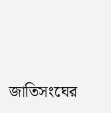জাতিসংঘের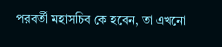পরবর্তী মহাসচিব কে হবেন, তা এখনো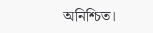অনিশ্চিত।